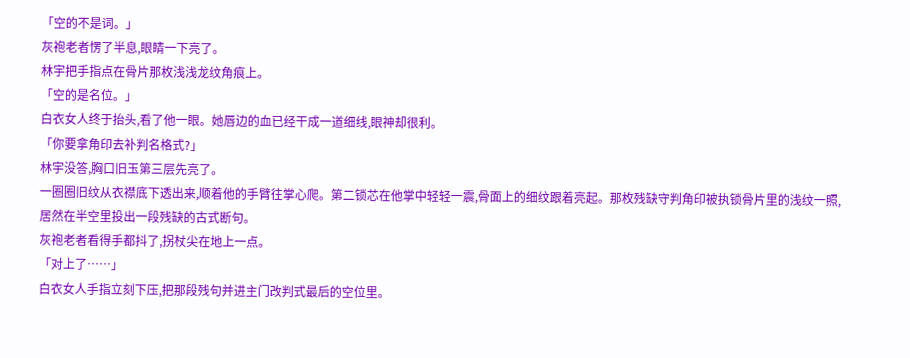「空的不是词。」
灰袍老者愣了半息,眼睛一下亮了。
林宇把手指点在骨片那枚浅浅龙纹角痕上。
「空的是名位。」
白衣女人终于抬头,看了他一眼。她唇边的血已经干成一道细线,眼神却很利。
「你要拿角印去补判名格式?」
林宇没答,胸口旧玉第三层先亮了。
一圈圈旧纹从衣襟底下透出来,顺着他的手臂往掌心爬。第二锁芯在他掌中轻轻一震,骨面上的细纹跟着亮起。那枚残缺守判角印被执锁骨片里的浅纹一照,居然在半空里投出一段残缺的古式断句。
灰袍老者看得手都抖了,拐杖尖在地上一点。
「对上了……」
白衣女人手指立刻下压,把那段残句并进主门改判式最后的空位里。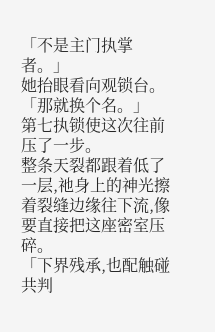「不是主门执掌者。」
她抬眼看向观锁台。
「那就换个名。」
第七执锁使这次往前压了一步。
整条天裂都跟着低了一层,祂身上的神光擦着裂缝边缘往下流,像要直接把这座密室压碎。
「下界残承,也配触碰共判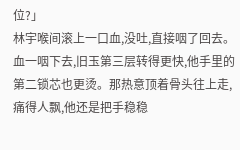位?」
林宇喉间滚上一口血,没吐,直接咽了回去。血一咽下去,旧玉第三层转得更快,他手里的第二锁芯也更烫。那热意顶着骨头往上走,痛得人飘,他还是把手稳稳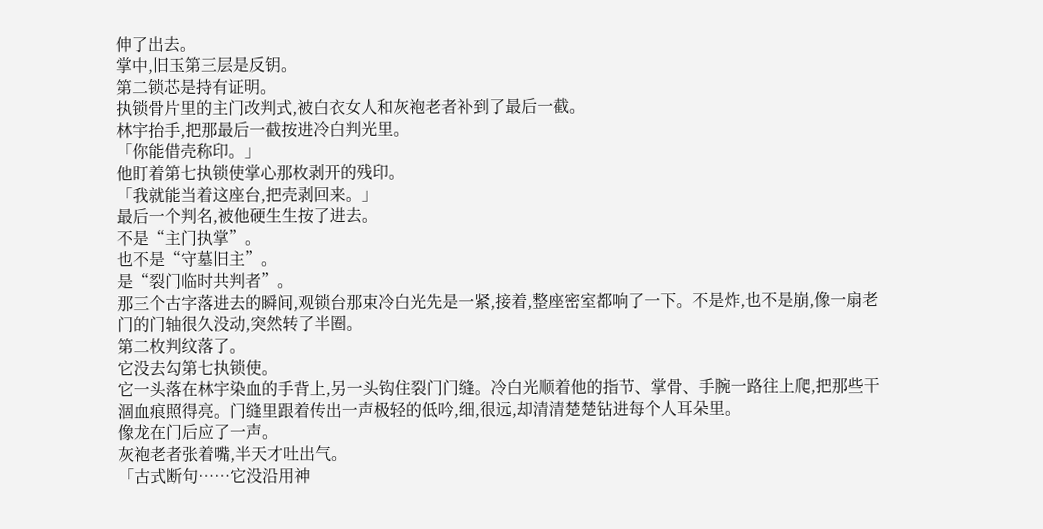伸了出去。
掌中,旧玉第三层是反钥。
第二锁芯是持有证明。
执锁骨片里的主门改判式,被白衣女人和灰袍老者补到了最后一截。
林宇抬手,把那最后一截按进冷白判光里。
「你能借壳称印。」
他盯着第七执锁使掌心那枚剥开的残印。
「我就能当着这座台,把壳剥回来。」
最后一个判名,被他硬生生按了进去。
不是“主门执掌”。
也不是“守墓旧主”。
是“裂门临时共判者”。
那三个古字落进去的瞬间,观锁台那束冷白光先是一紧,接着,整座密室都响了一下。不是炸,也不是崩,像一扇老门的门轴很久没动,突然转了半圈。
第二枚判纹落了。
它没去勾第七执锁使。
它一头落在林宇染血的手背上,另一头钩住裂门门缝。冷白光顺着他的指节、掌骨、手腕一路往上爬,把那些干涸血痕照得亮。门缝里跟着传出一声极轻的低吟,细,很远,却清清楚楚钻进每个人耳朵里。
像龙在门后应了一声。
灰袍老者张着嘴,半天才吐出气。
「古式断句……它没沿用神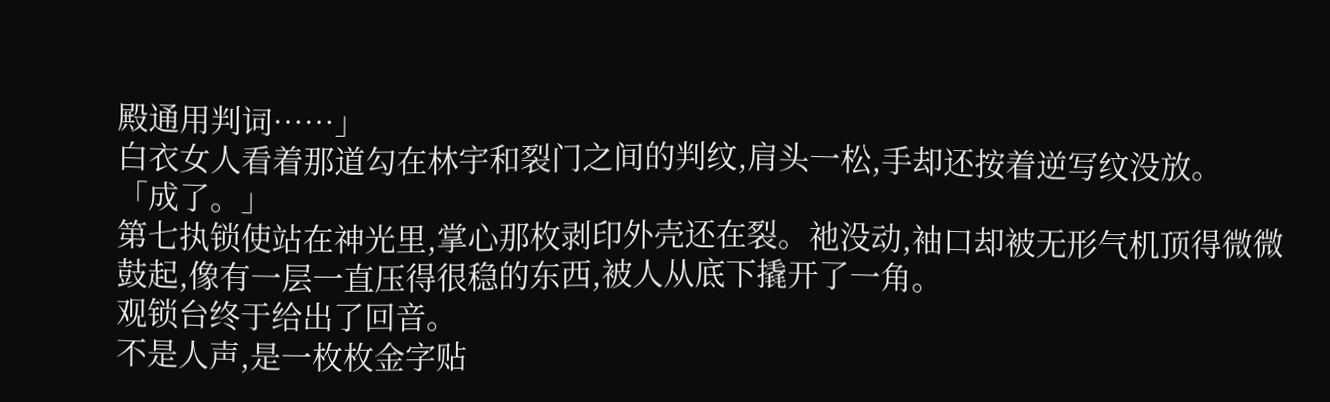殿通用判词……」
白衣女人看着那道勾在林宇和裂门之间的判纹,肩头一松,手却还按着逆写纹没放。
「成了。」
第七执锁使站在神光里,掌心那枚剥印外壳还在裂。祂没动,袖口却被无形气机顶得微微鼓起,像有一层一直压得很稳的东西,被人从底下撬开了一角。
观锁台终于给出了回音。
不是人声,是一枚枚金字贴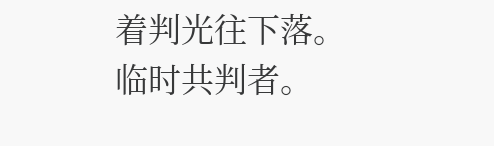着判光往下落。
临时共判者。